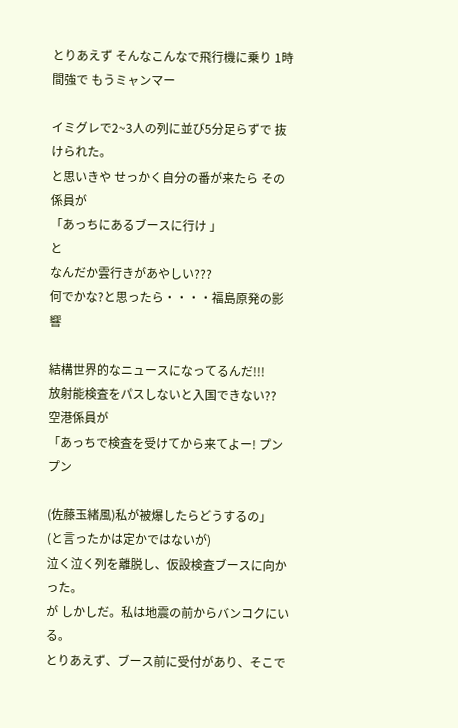とりあえず そんなこんなで飛行機に乗り 1時間強で もうミャンマー

イミグレで2~3人の列に並び5分足らずで 抜けられた。
と思いきや せっかく自分の番が来たら その係員が
「あっちにあるブースに行け 」
と
なんだか雲行きがあやしい???
何でかな?と思ったら・・・・福島原発の影響

結構世界的なニュースになってるんだ!!!
放射能検査をパスしないと入国できない??
空港係員が
「あっちで検査を受けてから来てよー! プンプン

(佐藤玉緒風)私が被爆したらどうするの」
(と言ったかは定かではないが)
泣く泣く列を離脱し、仮設検査ブースに向かった。
が しかしだ。私は地震の前からバンコクにいる。
とりあえず、ブース前に受付があり、そこで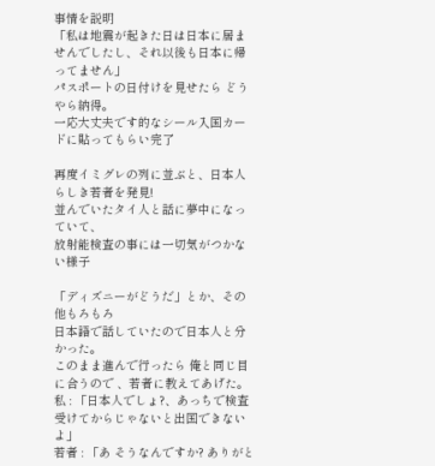事情を説明
「私は地震が起きた日は日本に居ませんでしたし、それ以後も日本に帰ってません」
パスポートの日付けを見せたら どうやら納得。
一応大丈夫です的なシール入国カードに貼ってもらい完了

再度イミグレの列に並ぶと、日本人らしき若者を発見!
並んでいたタイ人と話に夢中になっていて、
放射能検査の事には一切気がつかない様子

「ディズニーがどうだ」とか、その他もろもろ
日本語で話していたので日本人と分かった。
このまま進んで行ったら 俺と同じ目に合うので 、若者に教えてあげた。
私 : 「日本人でしょ?、あっちで検査受けてからじゃないと出国できないよ」
若者 : 「あ そうなんですか? ありがと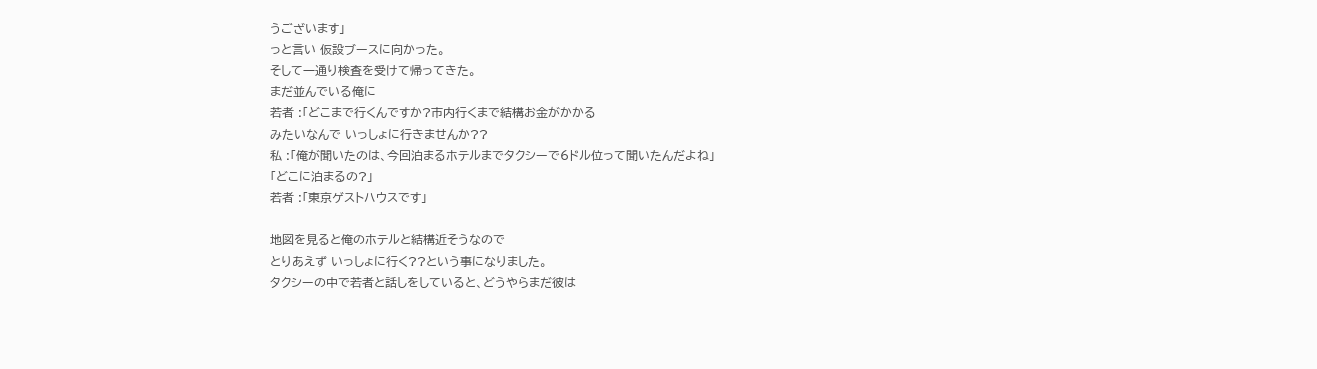うございます」
っと言い 仮設ブースに向かった。
そして一通り検査を受けて帰ってきた。
まだ並んでいる俺に
若者 :「どこまで行くんですか?市内行くまで結構お金がかかる
みたいなんで いっしょに行きませんか??
私 :「俺が聞いたのは、今回泊まるホテルまでタクシーで6ドル位って聞いたんだよね」
「どこに泊まるの?」
若者 :「東京ゲストハウスです」

地図を見ると俺のホテルと結構近そうなので
とりあえず いっしょに行く??という事になりました。
タクシーの中で若者と話しをしていると、どうやらまだ彼は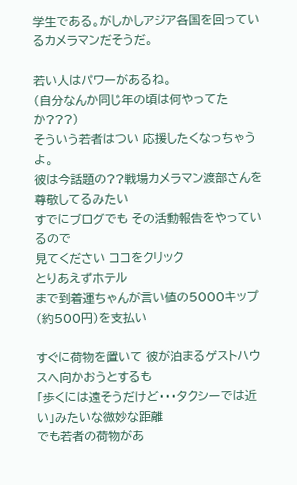学生である。がしかしアジア各国を回っているカメラマンだそうだ。

若い人はパワーがあるね。
(自分なんか同じ年の頃は何やってたか???)
そういう若者はつい 応援したくなっちゃうよ。
彼は今話題の??戦場カメラマン渡部さんを尊敬してるみたい
すでにブログでも その活動報告をやっているので
見てください ココをクリック
とりあえずホテル
まで到着運ちゃんが言い値の5000キップ(約500円)を支払い

すぐに荷物を置いて 彼が泊まるゲストハウスへ向かおうとするも
「歩くには遠そうだけど・・・タクシーでは近い」みたいな微妙な距離
でも若者の荷物があ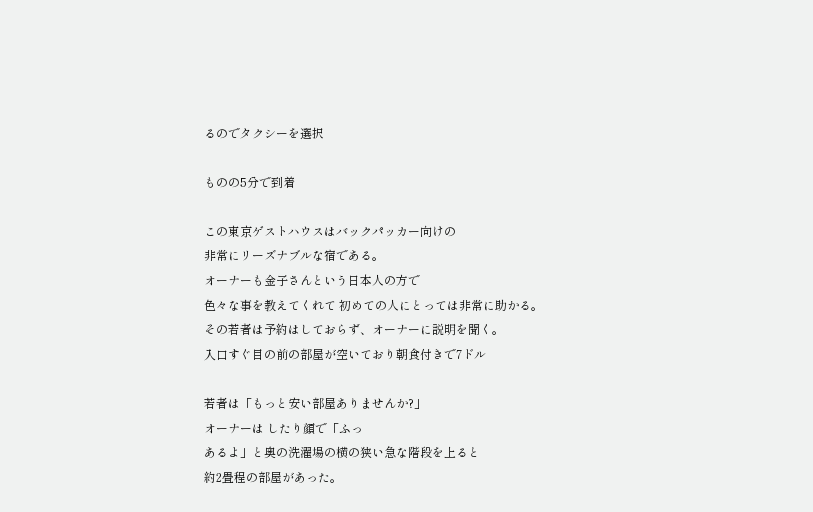るのでタクシーを選択

ものの5分で到着

この東京ゲストハウスはバックパッカー向けの
非常にリーズナブルな宿である。
オーナーも金子さんという日本人の方で
色々な事を教えてくれて 初めての人にとっては非常に助かる。
その若者は予約はしておらず、オーナーに説明を聞く。
入口すぐ目の前の部屋が空いており朝食付きで7ドル

若者は「もっと安い部屋ありませんか?」
オーナーは したり顔で「ふっ
あるよ」と奥の洗濯場の横の狭い急な階段を上ると
約2畳程の部屋があった。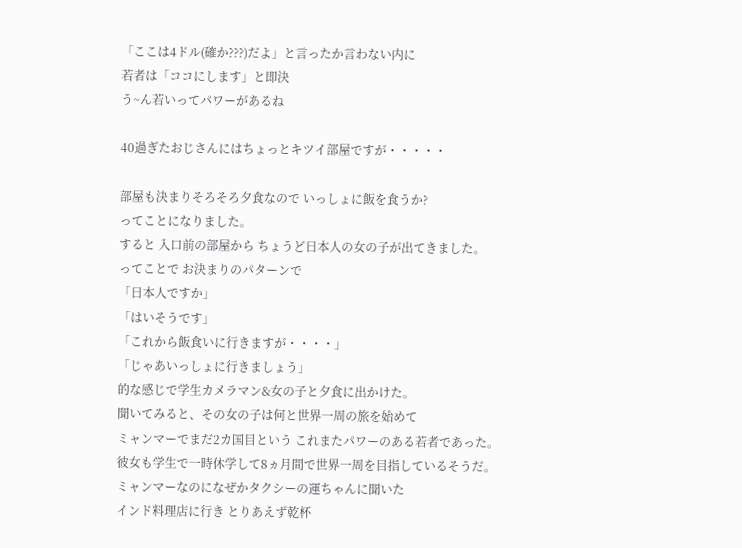「ここは4ドル(確か???)だよ」と言ったか言わない内に
若者は「ココにします」と即決
う~ん若いってパワーがあるね

40過ぎたおじさんにはちょっとキツイ部屋ですが・・・・・

部屋も決まりそろそろ夕食なので いっしょに飯を食うか?
ってことになりました。
すると 入口前の部屋から ちょうど日本人の女の子が出てきました。
ってことで お決まりのパターンで
「日本人ですか」
「はいそうです」
「これから飯食いに行きますが・・・・」
「じゃあいっしょに行きましょう」
的な感じで学生カメラマン&女の子と夕食に出かけた。
聞いてみると、その女の子は何と世界一周の旅を始めて
ミャンマーでまだ2カ国目という これまたパワーのある若者であった。
彼女も学生で一時休学して8ヵ月間で世界一周を目指しているそうだ。
ミャンマーなのになぜかタクシーの運ちゃんに聞いた
インド料理店に行き とりあえず乾杯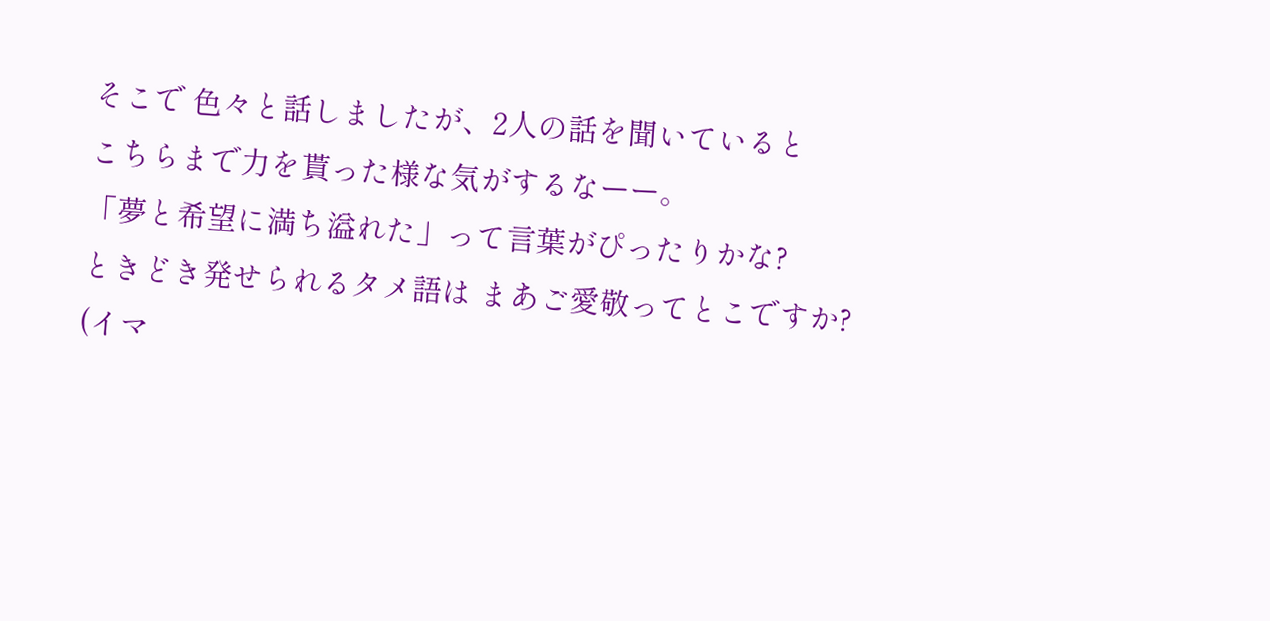そこで 色々と話しましたが、2人の話を聞いていると
こちらまで力を貰った様な気がするなーー。
「夢と希望に満ち溢れた」って言葉がぴったりかな?
ときどき発せられるタメ語は まあご愛敬ってとこですか?
(イマ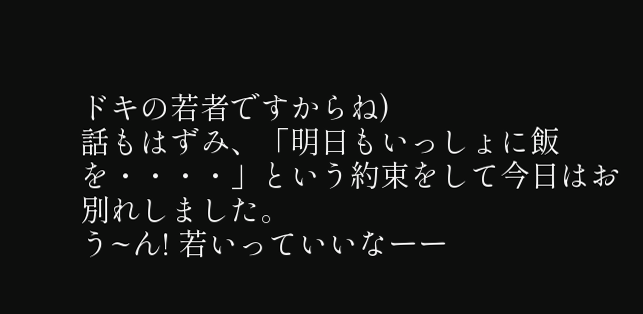ドキの若者ですからね)
話もはずみ、「明日もいっしょに飯を・・・・」という約束をして今日はお別れしました。
う~ん! 若いっていいなーー